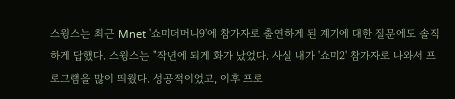스윙스는 최근 Mnet '쇼미더머니9'에 참가자로 출연하게 된 계기에 대한 질문에도 솔직하게 답했다. 스윙스는 "작년에 되게 화가 났었다. 사실 내가 '쇼미2' 참가자로 나와서 프로그램을 많이 띄웠다. 성공적이었고, 이후 프로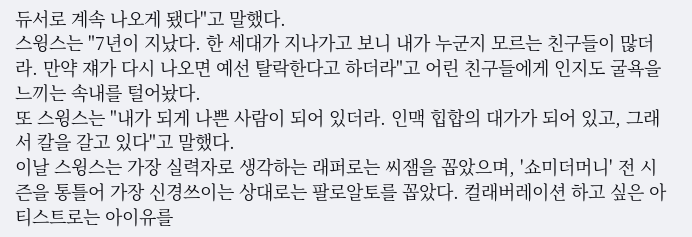듀서로 계속 나오게 됐다"고 말했다.
스윙스는 "7년이 지났다. 한 세대가 지나가고 보니 내가 누군지 모르는 친구들이 많더라. 만약 쟤가 다시 나오면 예선 탈락한다고 하더라"고 어린 친구들에게 인지도 굴욕을 느끼는 속내를 털어놨다.
또 스윙스는 "내가 되게 나쁜 사람이 되어 있더라. 인맥 힙합의 대가가 되어 있고, 그래서 칼을 갈고 있다"고 말했다.
이날 스윙스는 가장 실력자로 생각하는 래퍼로는 씨잼을 꼽았으며, '쇼미더머니' 전 시즌을 통틀어 가장 신경쓰이는 상대로는 팔로알토를 꼽았다. 컬래버레이션 하고 싶은 아티스트로는 아이유를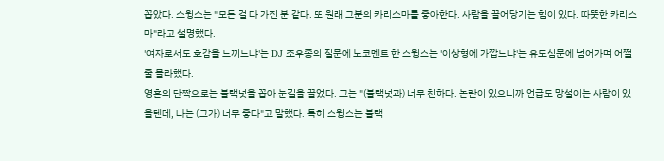꼽았다. 스윙스는 "모든 걸 다 가진 분 같다. 또 원래 그분의 카리스마를 좋아한다. 사람을 끌어당기는 힘이 있다. 따뜻한 카리스마"라고 설명했다.
'여자로서도 호감을 느끼느냐'는 DJ 조우종의 질문에 노코멘트 한 스윙스는 '이상형에 가깝느냐'는 유도심문에 넘어가며 어쩔 줄 몰라했다.
영혼의 단짝으로는 블랙넛을 꼽아 눈길을 끌었다. 그는 "(블랙넛과) 너무 친하다. 논란이 있으니까 언급도 망설이는 사람이 있을텐데, 나는 (그가) 너무 좋다"고 말했다. 특히 스윙스는 블랙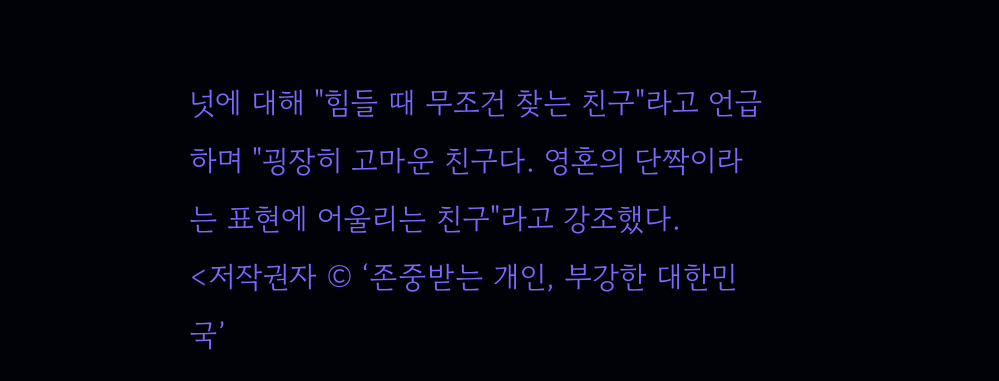넛에 대해 "힘들 때 무조건 찾는 친구"라고 언급하며 "굉장히 고마운 친구다. 영혼의 단짝이라는 표현에 어울리는 친구"라고 강조했다.
<저작권자 © ‘존중받는 개인, 부강한 대한민국’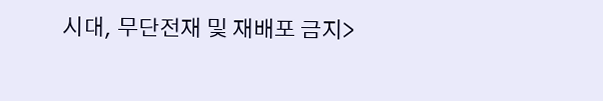시대, 무단전재 및 재배포 금지>